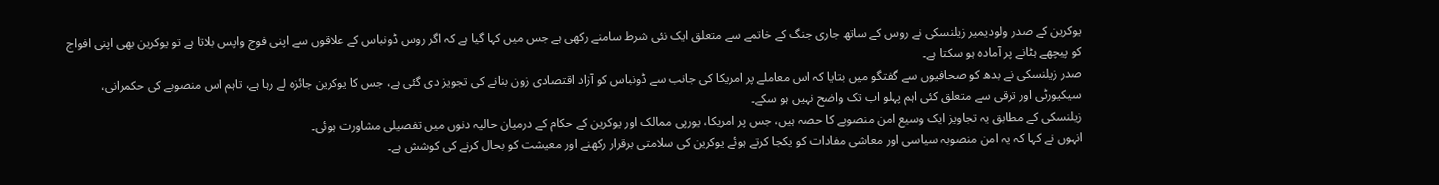یوکرین کے صدر ولودیمیر زیلنسکی نے روس کے ساتھ جاری جنگ کے خاتمے سے متعلق ایک نئی شرط سامنے رکھی ہے جس میں کہا گیا ہے کہ اگر روس ڈونباس کے علاقوں سے اپنی فوج واپس بلاتا ہے تو یوکرین بھی اپنی افواج کو پیچھے ہٹانے پر آمادہ ہو سکتا ہے۔
صدر زیلنسکی نے بدھ کو صحافیوں سے گفتگو میں بتایا کہ اس معاملے پر امریکا کی جانب سے ڈونباس کو آزاد اقتصادی زون بنانے کی تجویز دی گئی ہے، جس کا یوکرین جائزہ لے رہا ہے، تاہم اس منصوبے کی حکمرانی، سیکیورٹی اور ترقی سے متعلق کئی اہم پہلو اب تک واضح نہیں ہو سکے۔
زیلنسکی کے مطابق یہ تجاویز ایک وسیع امن منصوبے کا حصہ ہیں، جس پر امریکا، یورپی ممالک اور یوکرین کے حکام کے درمیان حالیہ دنوں میں تفصیلی مشاورت ہوئی۔
انہوں نے کہا کہ یہ امن منصوبہ سیاسی اور معاشی مفادات کو یکجا کرتے ہوئے یوکرین کی سلامتی برقرار رکھنے اور معیشت کو بحال کرنے کی کوشش ہے۔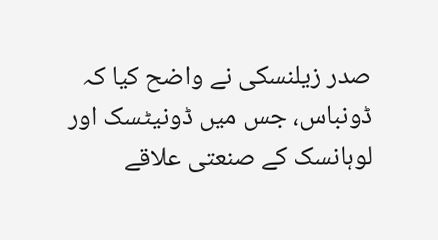صدر زیلنسکی نے واضح کیا کہ ڈونباس، جس میں ڈونیٹسک اور لوہانسک کے صنعتی علاقے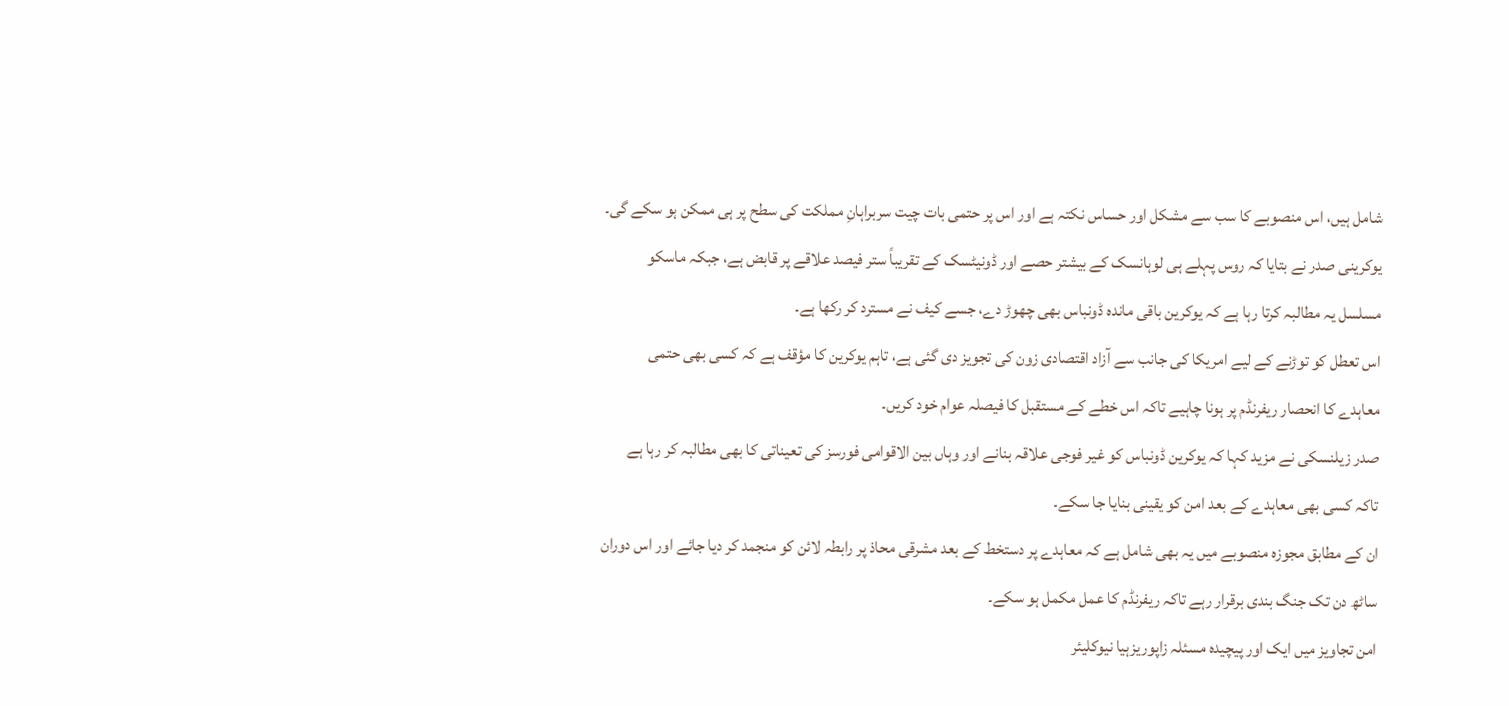شامل ہیں، اس منصوبے کا سب سے مشکل اور حساس نکتہ ہے اور اس پر حتمی بات چیت سربراہانِ مملکت کی سطح پر ہی ممکن ہو سکے گی۔
یوکرینی صدر نے بتایا کہ روس پہلے ہی لوہانسک کے بیشتر حصے اور ڈونیٹسک کے تقریباً ستر فیصد علاقے پر قابض ہے، جبکہ ماسکو مسلسل یہ مطالبہ کرتا رہا ہے کہ یوکرین باقی ماندہ ڈونباس بھی چھوڑ دے، جسے کیف نے مسترد کر رکھا ہے۔
اس تعطل کو توڑنے کے لیے امریکا کی جانب سے آزاد اقتصادی زون کی تجویز دی گئی ہے، تاہم یوکرین کا مؤقف ہے کہ کسی بھی حتمی معاہدے کا انحصار ریفرنڈم پر ہونا چاہیے تاکہ اس خطے کے مستقبل کا فیصلہ عوام خود کریں۔
صدر زیلنسکی نے مزید کہا کہ یوکرین ڈونباس کو غیر فوجی علاقہ بنانے اور وہاں بین الاقوامی فورسز کی تعیناتی کا بھی مطالبہ کر رہا ہے تاکہ کسی بھی معاہدے کے بعد امن کو یقینی بنایا جا سکے۔
ان کے مطابق مجوزہ منصوبے میں یہ بھی شامل ہے کہ معاہدے پر دستخط کے بعد مشرقی محاذ پر رابطہ لائن کو منجمد کر دیا جائے اور اس دوران ساٹھ دن تک جنگ بندی برقرار رہے تاکہ ریفرنڈم کا عمل مکمل ہو سکے۔
امن تجاویز میں ایک اور پیچیدہ مسئلہ زاپوریزہیا نیوکلیئر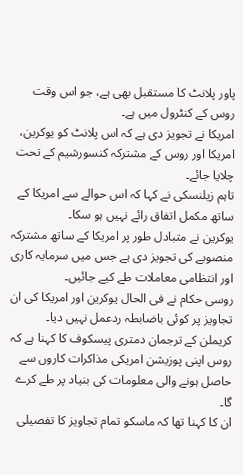پاور پلانٹ کا مستقبل بھی ہے، جو اس وقت روس کے کنٹرول میں ہے۔
امریکا نے تجویز دی ہے کہ اس پلانٹ کو یوکرین، امریکا اور روس کے مشترکہ کنسورشیم کے تحت چلایا جائے۔
تاہم زیلنسکی نے کہا کہ اس حوالے سے امریکا کے ساتھ مکمل اتفاق رائے نہیں ہو سکا۔
یوکرین نے متبادل طور پر امریکا کے ساتھ مشترکہ منصوبے کی تجویز دی ہے جس میں سرمایہ کاری اور انتظامی معاملات طے کیے جائیں۔
روسی حکام نے فی الحال یوکرین اور امریکا کی ان تجاویز پر کوئی باضابطہ ردعمل نہیں دیا۔
کریملن کے ترجمان دمتری پیسکوف کا کہنا ہے کہ روس اپنی پوزیشن امریکی مذاکرات کاروں سے حاصل ہونے والی معلومات کی بنیاد پر طے کرے گا۔
ان کا کہنا تھا کہ ماسکو تمام تجاویز کا تفصیلی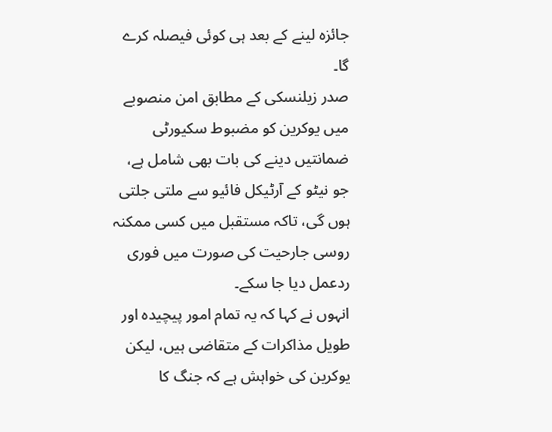جائزہ لینے کے بعد ہی کوئی فیصلہ کرے گا۔
صدر زیلنسکی کے مطابق امن منصوبے میں یوکرین کو مضبوط سکیورٹی ضمانتیں دینے کی بات بھی شامل ہے، جو نیٹو کے آرٹیکل فائیو سے ملتی جلتی ہوں گی، تاکہ مستقبل میں کسی ممکنہ روسی جارحیت کی صورت میں فوری ردعمل دیا جا سکے۔
انہوں نے کہا کہ یہ تمام امور پیچیدہ اور طویل مذاکرات کے متقاضی ہیں، لیکن یوکرین کی خواہش ہے کہ جنگ کا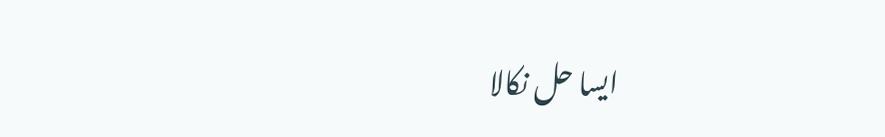ایسا حل نکالا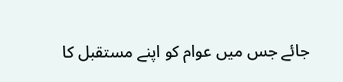جائے جس میں عوام کو اپنے مستقبل کا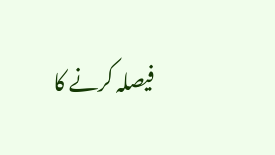فیصلہ کرنے کا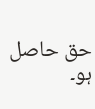حق حاصل ہو۔